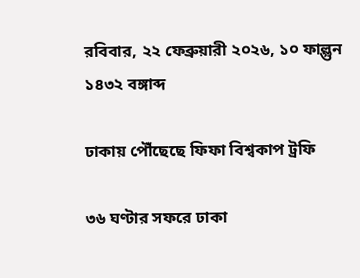রবিবার, ২২ ফেব্রুয়ারী ২০২৬, ১০ ফাল্গুন ১৪৩২ বঙ্গাব্দ

ঢাকায় পৌঁছেছে ফিফা বিশ্বকাপ ট্রফি

৩৬ ঘণ্টার সফরে ঢাকা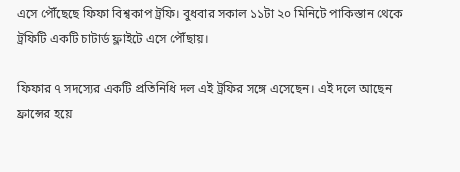এসে পৌঁছেছে ফিফা বিশ্বকাপ ট্রফি। বুধবার সকাল ১১টা ২০ মিনিটে পাকিস্তান থেকে ট্রফিটি একটি চাটার্ড ফ্লাইটে এসে পৌঁছায়।

ফিফার ৭ সদস্যের একটি প্রতিনিধি দল এই ট্রফির সঙ্গে এসেছেন। এই দলে আছেন ফ্রান্সের হয়ে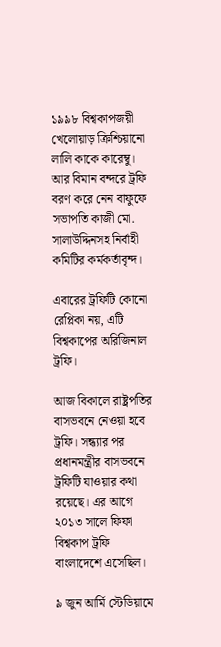১৯৯৮ বিশ্বকাপজয়ী খেলোয়াড় ক্রিশ্চিয়ানো লালি কাকে কারেম্বু। আর বিমান বন্দরে ট্রফি বরণ করে নেন বাফুফে সভাপতি কাজী মো. সালাউদ্দিনসহ নির্বাহী কমিটির কর্মকর্তাবৃন্দ।

এবারের ট্রফিটি কোনো রেপ্লিকা নয়, এটি বিশ্বকাপের অরিজিনাল ট্রফি।

আজ বিকালে রাষ্ট্রপতির বাসভবনে নেওয়া হবে ট্রফি। সন্ধ্যার পর প্রধানমন্ত্রীর বাসভবনে ট্রফিটি যাওয়ার কথা রয়েছে। এর আগে ২০১৩ সালে ফিফা বিশ্বকাপ ট্রফি বাংলাদেশে এসেছিল।

৯ জুন আর্মি স্টেডিয়ামে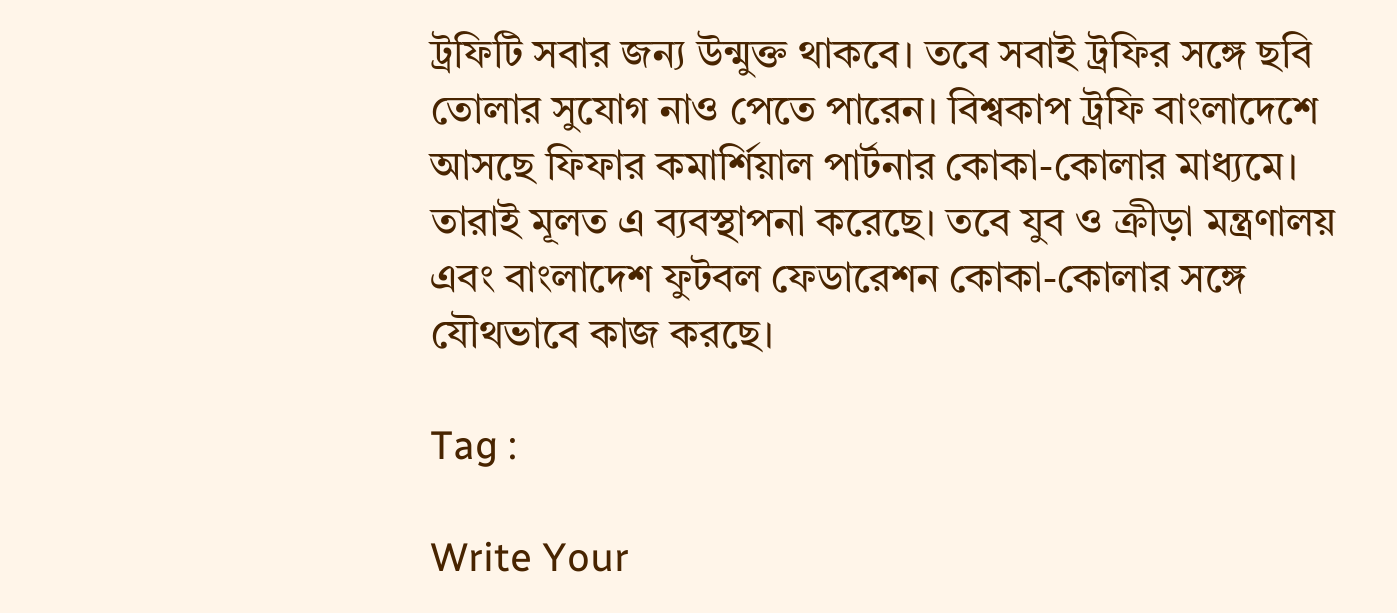ট্রফিটি সবার জন্য উন্মুক্ত থাকবে। তবে সবাই ট্রফির সঙ্গে ছবি তোলার সুযোগ নাও পেতে পারেন। বিশ্বকাপ ট্রফি বাংলাদেশে আসছে ফিফার কমার্শিয়াল পার্টনার কোকা-কোলার মাধ্যমে। তারাই মূলত এ ব্যবস্থাপনা করেছে। তবে যুব ও ক্রীড়া মন্ত্রণালয় এবং বাংলাদেশ ফুটবল ফেডারেশন কোকা-কোলার সঙ্গে যৌথভাবে কাজ করছে।

Tag :

Write Your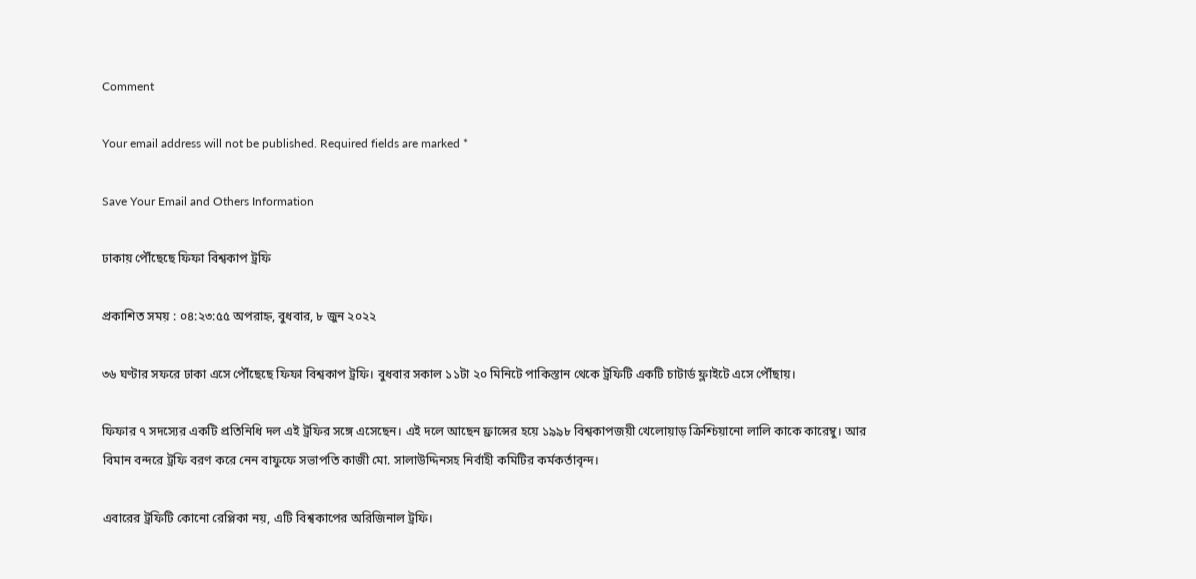Comment

Your email address will not be published. Required fields are marked *

Save Your Email and Others Information

ঢাকায় পৌঁছেছে ফিফা বিশ্বকাপ ট্রফি

প্রকাশিত সময় : ০৪:২৩:৫৫ অপরাহ্ন, বুধবার, ৮ জুন ২০২২

৩৬ ঘণ্টার সফরে ঢাকা এসে পৌঁছেছে ফিফা বিশ্বকাপ ট্রফি। বুধবার সকাল ১১টা ২০ মিনিটে পাকিস্তান থেকে ট্রফিটি একটি চাটার্ড ফ্লাইটে এসে পৌঁছায়।

ফিফার ৭ সদস্যের একটি প্রতিনিধি দল এই ট্রফির সঙ্গে এসেছেন। এই দলে আছেন ফ্রান্সের হয়ে ১৯৯৮ বিশ্বকাপজয়ী খেলোয়াড় ক্রিশ্চিয়ানো লালি কাকে কারেম্বু। আর বিমান বন্দরে ট্রফি বরণ করে নেন বাফুফে সভাপতি কাজী মো. সালাউদ্দিনসহ নির্বাহী কমিটির কর্মকর্তাবৃন্দ।

এবারের ট্রফিটি কোনো রেপ্লিকা নয়, এটি বিশ্বকাপের অরিজিনাল ট্রফি।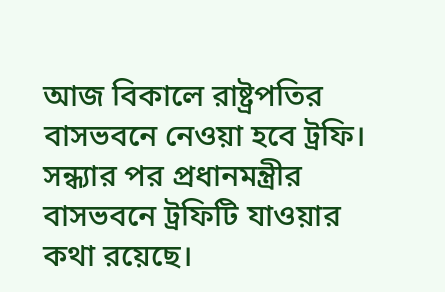আজ বিকালে রাষ্ট্রপতির বাসভবনে নেওয়া হবে ট্রফি। সন্ধ্যার পর প্রধানমন্ত্রীর বাসভবনে ট্রফিটি যাওয়ার কথা রয়েছে।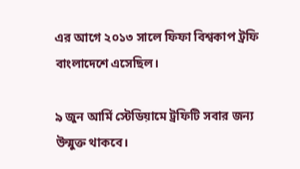এর আগে ২০১৩ সালে ফিফা বিশ্বকাপ ট্রফি বাংলাদেশে এসেছিল।

৯ জুন আর্মি স্টেডিয়ামে ট্রফিটি সবার জন্য উন্মুক্ত থাকবে।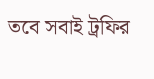তবে সবাই ট্রফির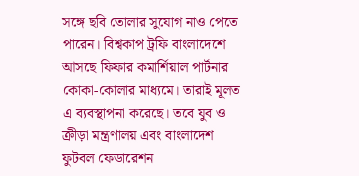সঙ্গে ছবি তোলার সুযোগ নাও পেতে পারেন। বিশ্বকাপ ট্রফি বাংলাদেশে আসছে ফিফার কমার্শিয়াল পার্টনার কোকা-কোলার মাধ্যমে। তারাই মূলত এ ব্যবস্থাপনা করেছে। তবে যুব ও ক্রীড়া মন্ত্রণালয় এবং বাংলাদেশ ফুটবল ফেডারেশন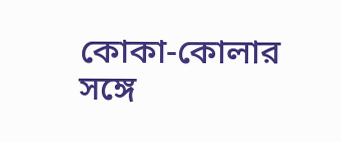কোকা-কোলার সঙ্গে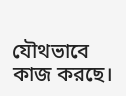যৌথভাবে কাজ করছে।